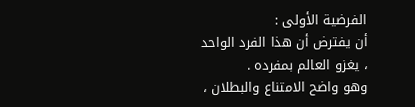الفرضية الأولى :
أن يفترض أن هذا الفرد الواحد ، يغزو العالم بمفرده .
وهو واضح الامتناع والبطلان ،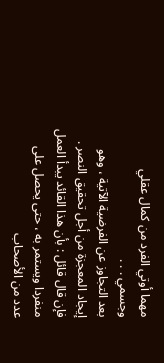مهما أوتي الفرد من كمال عقلي وجسمي . . .
بعد التجاوز عن الفرضية الآتية ، وهو إيجاد المعجزة من أجل تحقيق النصر .
فإن قال قائل : بأن هذا القائد يبدأ العمل منفردا ويستمر به ، حتى يحصل على عدد من الأصحاب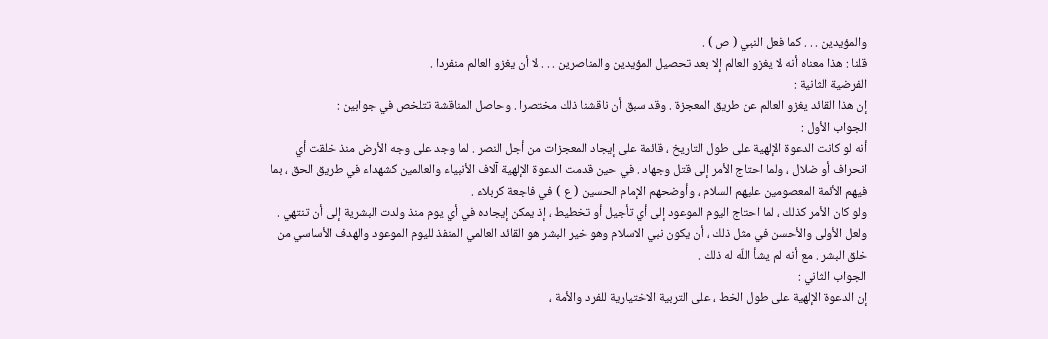والمؤيدين . . . كما فعل النبي ( ص ) .
قلنا : هذا معناه أنه لا يغزو العالم إلا بعد تحصيل المؤيدين والمناصرين . . . لا أن يغزو العالم منفردا .
الفرضية الثانية :
إن هذا القائد يغزو العالم عن طريق المعجزة . وقد سبق أن ناقشنا ذلك مختصرا . وحاصل المناقشة تتلخص في جوابين :
الجواب الأول :
أنه لو كانت الدعوة الإلهية على طول التاريخ ، قائمة على إيجاد المعجزات من أجل النصر . لما وجد على وجه الأرض منذ خلقت أي انحراف أو ضلال ، ولما احتاج الأمر إلى قتل وجهاد . في حين قدمت الدعوة الإلهية آلاف الأنبياء والعالمين كشهداء في طريق الحق ، بما فيهم الأئمة المعصومين عليهم السلام ، وأوضحهم الإمام الحسين ( ع ) في فاجعة كربلاء .
ولو كان الأمر كذلك ، لما احتاج اليوم الموعود إلى أي تأجيل أو تخطيط ، إذ يمكن إيجاده في أي يوم منذ ولدت البشرية إلى أن تنتهي . ولعل الأولى والأحسن في مثل ذلك ، أن يكون نبي الاسلام وهو خير البشر هو القائد العالمي المنفذ لليوم الموعود والهدف الأساسي من خلق البشر . مع أنه لم يشأ اللّه له ذلك .
الجواب الثاني :
إن الدعوة الإلهية على طول الخط ، على التربية الاختيارية للفرد والأمة ،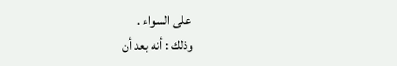على السواء .
وذلك : أنه بعد أن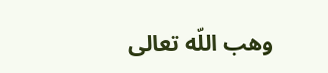وهب اللّه تعالى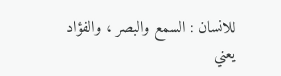للانسان : السمع والبصر ، والفؤاد يعني